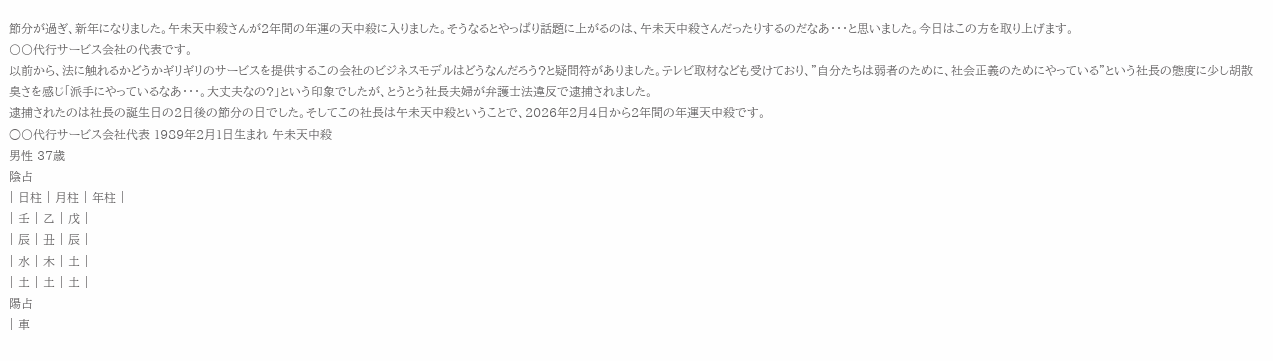節分が過ぎ、新年になりました。午未天中殺さんが2年間の年運の天中殺に入りました。そうなるとやっぱり話題に上がるのは、午未天中殺さんだったりするのだなあ・・・と思いました。今日はこの方を取り上げます。
〇〇代行サービス会社の代表です。
以前から、法に触れるかどうかギリギリのサービスを提供するこの会社のビジネスモデルはどうなんだろう?と疑問符がありました。テレビ取材なども受けており、”自分たちは弱者のために、社会正義のためにやっている”という社長の態度に少し胡散臭さを感じ「派手にやっているなあ・・・。大丈夫なの?」という印象でしたが、とうとう社長夫婦が弁護士法違反で逮捕されました。
逮捕されたのは社長の誕生日の2日後の節分の日でした。そしてこの社長は午未天中殺ということで、2026年2月4日から2年間の年運天中殺です。
○〇代行サービス会社代表 1989年2月1日生まれ 午未天中殺
男性 37歳
陰占
| 日柱 | 月柱 | 年柱 |
| 壬 | 乙 | 戊 |
| 辰 | 丑 | 辰 |
| 水 | 木 | 土 |
| 土 | 土 | 土 |
陽占
| 車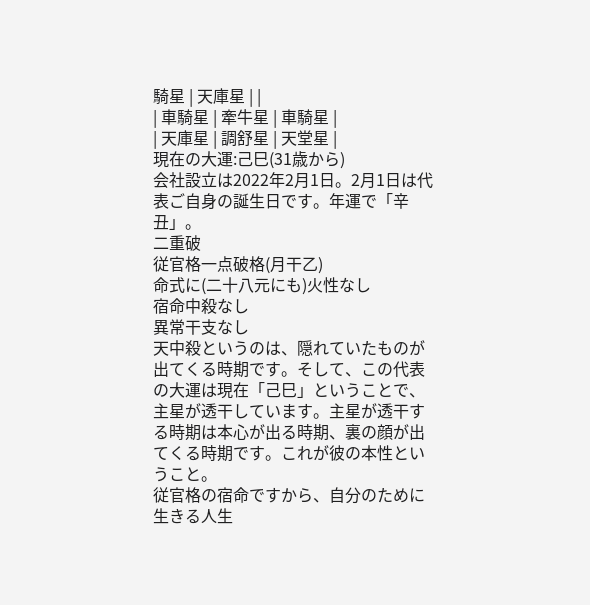騎星 | 天庫星 | |
| 車騎星 | 牽牛星 | 車騎星 |
| 天庫星 | 調舒星 | 天堂星 |
現在の大運:己巳(31歳から)
会社設立は2022年2月1日。2月1日は代表ご自身の誕生日です。年運で「辛丑」。
二重破
従官格一点破格(月干乙)
命式に(二十八元にも)火性なし
宿命中殺なし
異常干支なし
天中殺というのは、隠れていたものが出てくる時期です。そして、この代表の大運は現在「己巳」ということで、主星が透干しています。主星が透干する時期は本心が出る時期、裏の顔が出てくる時期です。これが彼の本性ということ。
従官格の宿命ですから、自分のために生きる人生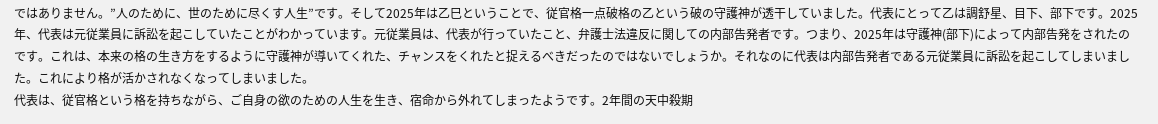ではありません。”人のために、世のために尽くす人生”です。そして2025年は乙巳ということで、従官格一点破格の乙という破の守護神が透干していました。代表にとって乙は調舒星、目下、部下です。2025年、代表は元従業員に訴訟を起こしていたことがわかっています。元従業員は、代表が行っていたこと、弁護士法違反に関しての内部告発者です。つまり、2025年は守護神(部下)によって内部告発をされたのです。これは、本来の格の生き方をするように守護神が導いてくれた、チャンスをくれたと捉えるべきだったのではないでしょうか。それなのに代表は内部告発者である元従業員に訴訟を起こしてしまいました。これにより格が活かされなくなってしまいました。
代表は、従官格という格を持ちながら、ご自身の欲のための人生を生き、宿命から外れてしまったようです。2年間の天中殺期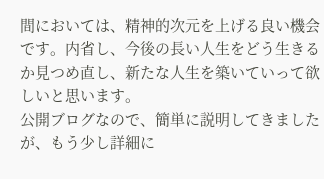間においては、精神的次元を上げる良い機会です。内省し、今後の長い人生をどう生きるか見つめ直し、新たな人生を築いていって欲しいと思います。
公開ブログなので、簡単に説明してきましたが、もう少し詳細に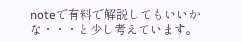noteで有料で解説してもいいかな・・・と少し考えています。